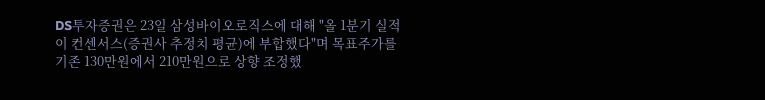DS투자증권은 23일 삼성바이오로직스에 대해 "올 1분기 실적이 컨센서스(증권사 추정치 평균)에 부합했다"며 목표주가를 기존 130만원에서 210만원으로 상향 조정했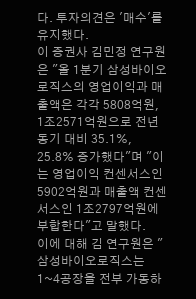다. 투자의견은 '매수'를 유지했다.
이 증권사 김민정 연구원은 "올 1분기 삼성바이오로직스의 영업이익과 매출액은 각각 5808억원, 1조2571억원으로 전년 동기 대비 35.1%, 25.8% 증가했다"며 "이는 영업이익 컨센서스인 5902억원과 매출액 컨센서스인 1조2797억원에 부합한다"고 말했다.
이에 대해 김 연구원은 "삼성바이오로직스는 1~4공장을 전부 가동하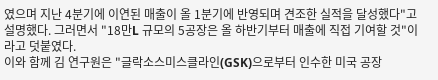였으며 지난 4분기에 이연된 매출이 올 1분기에 반영되며 견조한 실적을 달성했다"고 설명했다. 그러면서 "18만L 규모의 5공장은 올 하반기부터 매출에 직접 기여할 것"이라고 덧붙였다.
이와 함께 김 연구원은 "글락소스미스클라인(GSK)으로부터 인수한 미국 공장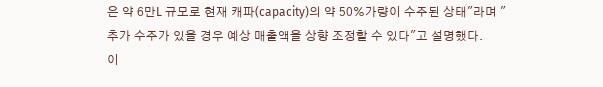은 약 6만L 규모로 현재 캐파(capacity)의 약 50%가량이 수주된 상태"라며 "추가 수주가 있을 경우 예상 매출액을 상향 조정할 수 있다"고 설명했다.
이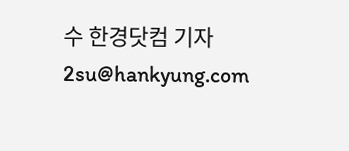수 한경닷컴 기자 2su@hankyung.com